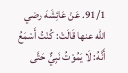91/1. عَنْ عَائِشَهَ رضي الله عنها قَالَتْ: کُنْتُ أَسْمَعُ أَنَّهُ: لَا یَمُوْتُ نَبِيٌّ حَتَّی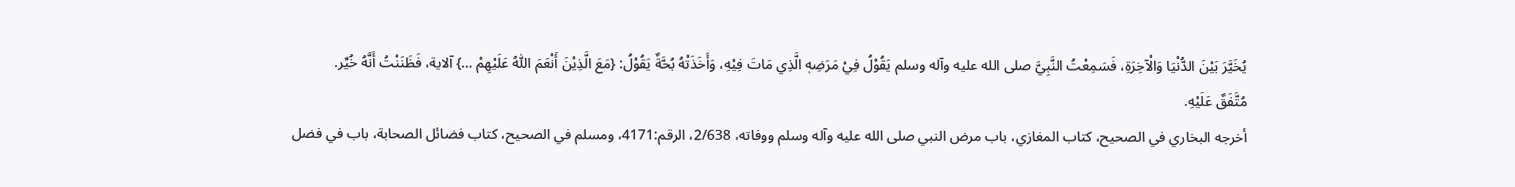یُخَیَّرَ بَیْنَ الدُّنْیَا وَالْآخِرَةِ، فَسَمِعْتُ النَّبِيَّ صلی الله علیه وآله وسلم یَقُوْلُ فِيْ مَرَضِهٖ الَّذِي مَاتَ فِیْهِ، وَأَخَذَتْهُ بُحَّةٌ یَقُوْلُ: {مَعَ الَّذِیْنَ أَنْعَمَ اللّٰهُ عَلَیْهِمْ …} آلایة، فَظَنَنْتُ أَنَّهُ خُیِّر.
مُتَّفَقٌ عَلَیْهِ.
أخرجه البخاري في الصحیح، کتاب المغازي، باب مرض النبي صلی الله علیه وآله وسلم ووفاته، 2/638، الرقم:4171، ومسلم في الصحیح، کتاب فضائل الصحابة، باب في فضل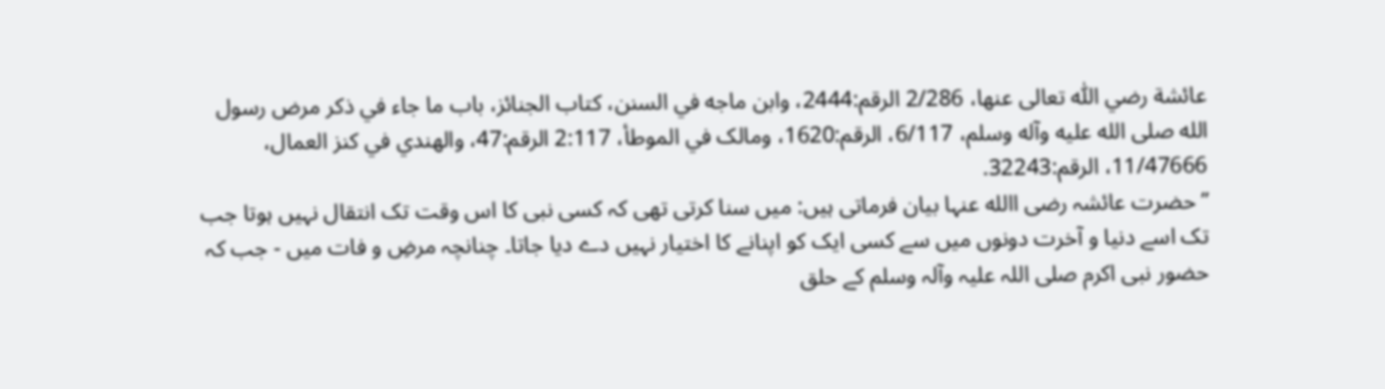عائشة رضي اللّٰه تعالی عنھا، 2/286 الرقم:2444، وابن ماجه في السنن، کتاب الجنائز، باب ما جاء في ذکر مرض رسول الله صلی الله علیه وآله وسلم، 6/117، الرقم:1620، ومالک في الموطأ، 2:117 الرقم:47، والهندي في کنز العمال، 11/47666، الرقم:32243.
’’حضرت عائشہ رضی االله عنہا بیان فرماتی ہیں: میں سنا کرتی تھی کہ کسی نبی کا اس وقت تک انتقال نہیں ہوتا جب تک اسے دنیا و آخرت دونوں میں سے کسی ایک کو اپنانے کا اختیار نہیں دے دیا جاتا۔ چنانچہ مرضِ و فات میں - جب کہ حضور نبی اکرم صلی اللہ علیہ وآلہ وسلم کے حلق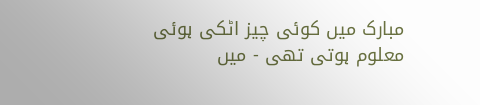مبارک میں کوئی چیز اٹکی ہوئی معلوم ہوتی تھی - میں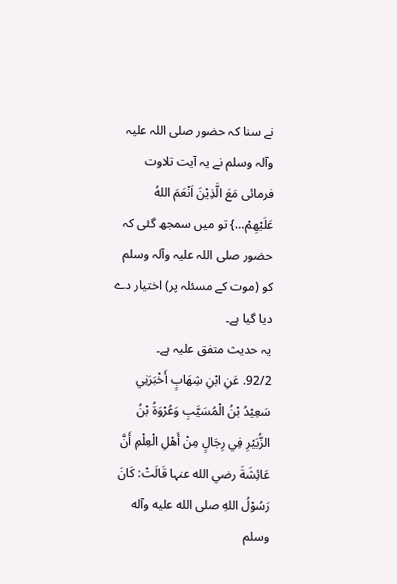نے سنا کہ حضور صلی اللہ علیہ وآلہ وسلم نے یہ آیت تلاوت فرمائی مَعَ الَّذِیْنَ اَنْعَمَ اللهُ عَلَیْهِمْ…} تو میں سمجھ گئی کہ حضور صلی اللہ علیہ وآلہ وسلم کو (موت کے مسئلہ پر) اختیار دے دیا گیا ہے۔
یہ حدیث متفق علیہ ہے۔
92/2. عَنِ ابْنِ شِهَابٍ أَخْبَرَنِي سَعِیْدُ بْنُ الْمُسَیَّبِ وَعُرْوَةُ بْنُ الزُّبَیْرِ فِي رِجَالٍ مِنْ أَهْلِ الْعِلْمِ أَنَّ عَائِشَةَ رضي الله عنہا قَالَتْ: کَانَ رَسُوْلُ اللهِ صلی الله علیه وآله وسلم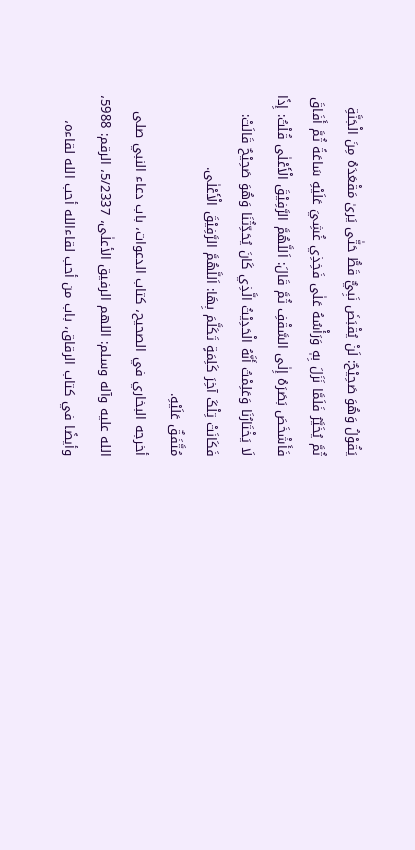یَقُوْلُ وَهُوَ صَحِیْحٌ: لَنْ یُقْبَضَ نَبِيٌّ قَطُّ حَتّٰی یَریٰ مَقْعَدَهُ مِنَ الْجَنَّةِ ثُمَّ یُخَیَّرُ فَلَمَّا نَزَلَ بِهٖ وَرَأْسُهُ عَلٰی فَخِذِي غُشِيَ عَلَیْهِ سَاعَةً ثُمَّ أَفَاقَ فَأَشْخَصَ بَصَرَهُ إِلٰی السَّقْفِ ثُمَّ قَالَ: اَللَّهُمَّ الرَّفِیْقَ الْأَعْلٰی قُلْتُ: إِذًا لَا یَخْتَارُنَا وَعَلِمْتُ أَنَّهُ الْحَدِیْثُ الَّذِي کَانَ یُحَدِّثُنَا وَهُوَ صَحِیْحٌ قَالَتْ: فَکَانَتْ تِلْکَ آخِرَ کَلِمَةٍ تَکَلَّمَ بِهَا: اَللَّهُمَّ الرَّفِیْقَ الْأَعْلٰی.
مُتَّفَقٌ عَلَیْهِ.
أخرجه البخاري في الصحیح، کتاب الدعوات، باب دعاء النبي صلی الله علیه وآله وسلم: اللهم الرفیق الأعلٰی، 5/2337، الرقم: 5988، وأیضًا في کتاب الرقاق، باب من أحب لقاءالله أحب الله لقاءه،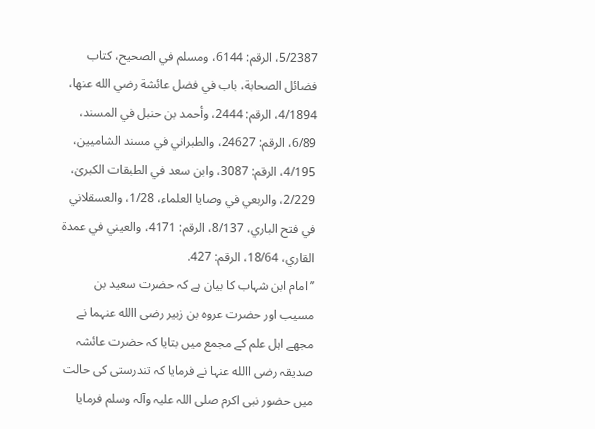5/2387، الرقم: 6144، ومسلم في الصحیح، کتاب فضائل الصحابة، باب في فضل عائشة رضي الله عنها، 4/1894، الرقم: 2444، وأحمد بن حنبل في المسند، 6/89، الرقم: 24627، والطبراني في مسند الشامیین، 4/195، الرقم: 3087، وابن سعد في الطبقات الکبریٰ، 2/229، والربعي في وصایا العلماء، 1/28، والعسقلاني في فتح الباري، 8/137، الرقم: 4171، والعیني في عمدة القاري، 18/64، الرقم: 427.
’’امام ابن شہاب کا بیان ہے کہ حضرت سعید بن مسیب اور حضرت عروہ بن زبیر رضی االله عنہما نے مجھے اہل علم کے مجمع میں بتایا کہ حضرت عائشہ صدیقہ رضی االله عنہا نے فرمایا کہ تندرستی کی حالت میں حضور نبی اکرم صلی اللہ علیہ وآلہ وسلم فرمایا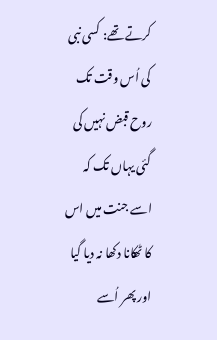کرتے تھے: کسی نبی کی اُس وقت تک روح قبض نہیں کی گئی یہاں تک کہ اسے جنت میں اس کا ٹھکانا دکھا نہ دیا گیا اور پھر اُسے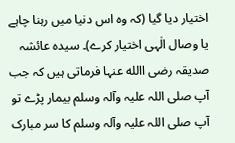اختیار دیا گیا (کہ وہ اس دنیا میں رہنا چاہے یا وصال الٰہی اختیار کرے)۔ سیدہ عائشہ صدیقہ رضی االله عنہا فرماتی ہیں کہ جب آپ صلی اللہ علیہ وآلہ وسلم بیمار پڑے تو آپ صلی اللہ علیہ وآلہ وسلم کا سر مبارک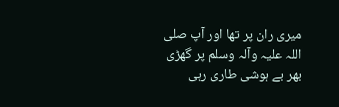میری ران پر تھا اور آپ صلی اللہ علیہ وآلہ وسلم پر گھڑی بھر بے ہوشی طاری رہی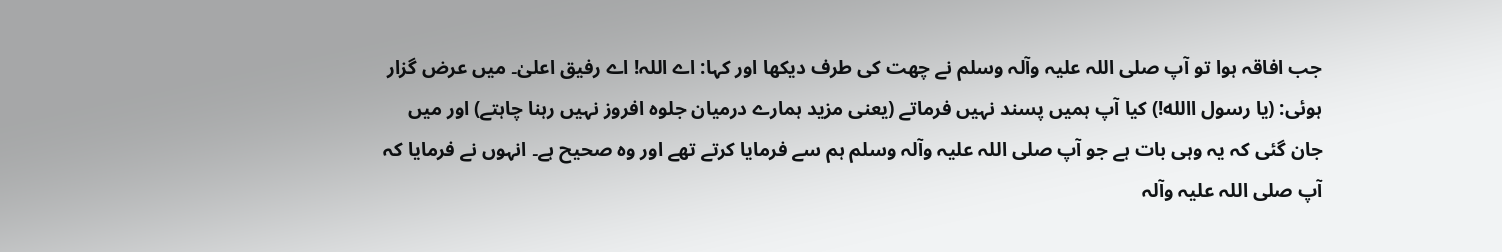جب افاقہ ہوا تو آپ صلی اللہ علیہ وآلہ وسلم نے چھت کی طرف دیکھا اور کہا: اے اللہ! اے رفیق اعلیٰ۔ میں عرض گزار ہوئی: (یا رسول االله!) کیا آپ ہمیں پسند نہیں فرماتے (یعنی مزید ہمارے درمیان جلوہ افروز نہیں رہنا چاہتے) اور میں جان گئی کہ یہ وہی بات ہے جو آپ صلی اللہ علیہ وآلہ وسلم ہم سے فرمایا کرتے تھے اور وہ صحیح ہے۔ انہوں نے فرمایا کہ آپ صلی اللہ علیہ وآلہ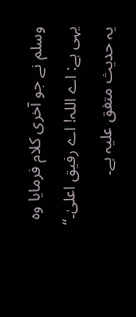وسلم نے جو آخری کلام فرمایا وہ یہی ہے: اے اللہ! اے رفیق اعلیٰ۔‘‘
یہ حدیث متفق علیہ ہے۔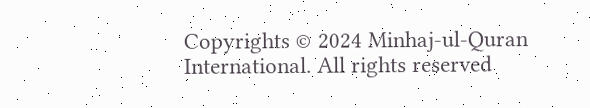Copyrights © 2024 Minhaj-ul-Quran International. All rights reserved